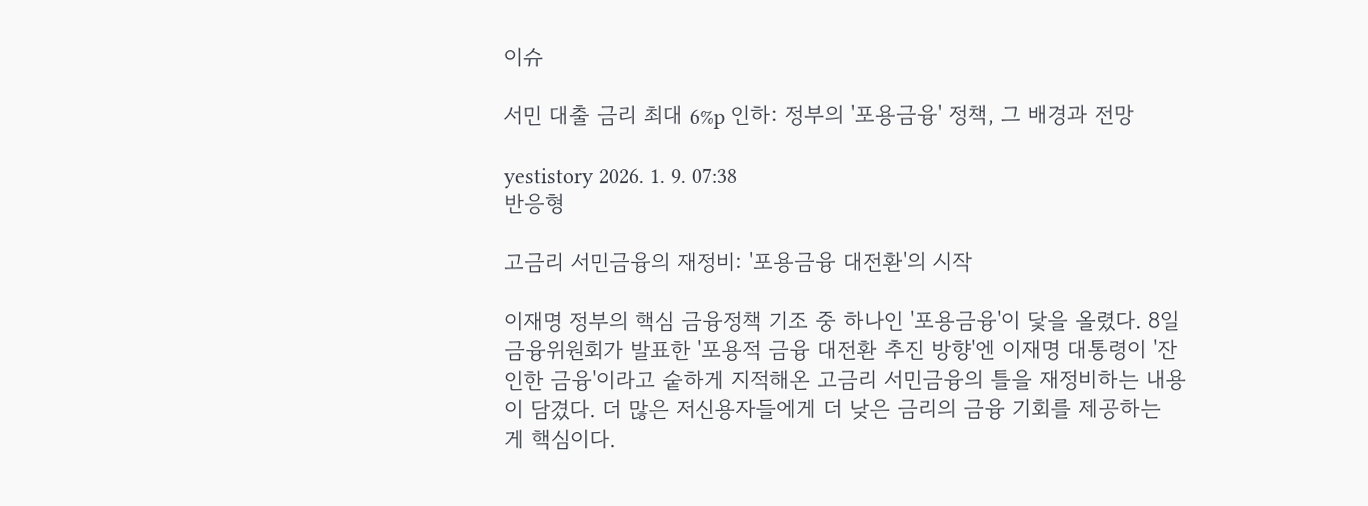이슈

서민 대출 금리 최대 6%p 인하: 정부의 '포용금융' 정책, 그 배경과 전망

yestistory 2026. 1. 9. 07:38
반응형

고금리 서민금융의 재정비: '포용금융 대전환'의 시작

이재명 정부의 핵심 금융정책 기조 중 하나인 '포용금융'이 닻을 올렸다. 8일 금융위원회가 발표한 '포용적 금융 대전환 추진 방향'엔 이재명 대통령이 '잔인한 금융'이라고 숱하게 지적해온 고금리 서민금융의 틀을 재정비하는 내용이 담겼다. 더 많은 저신용자들에게 더 낮은 금리의 금융 기회를 제공하는 게 핵심이다.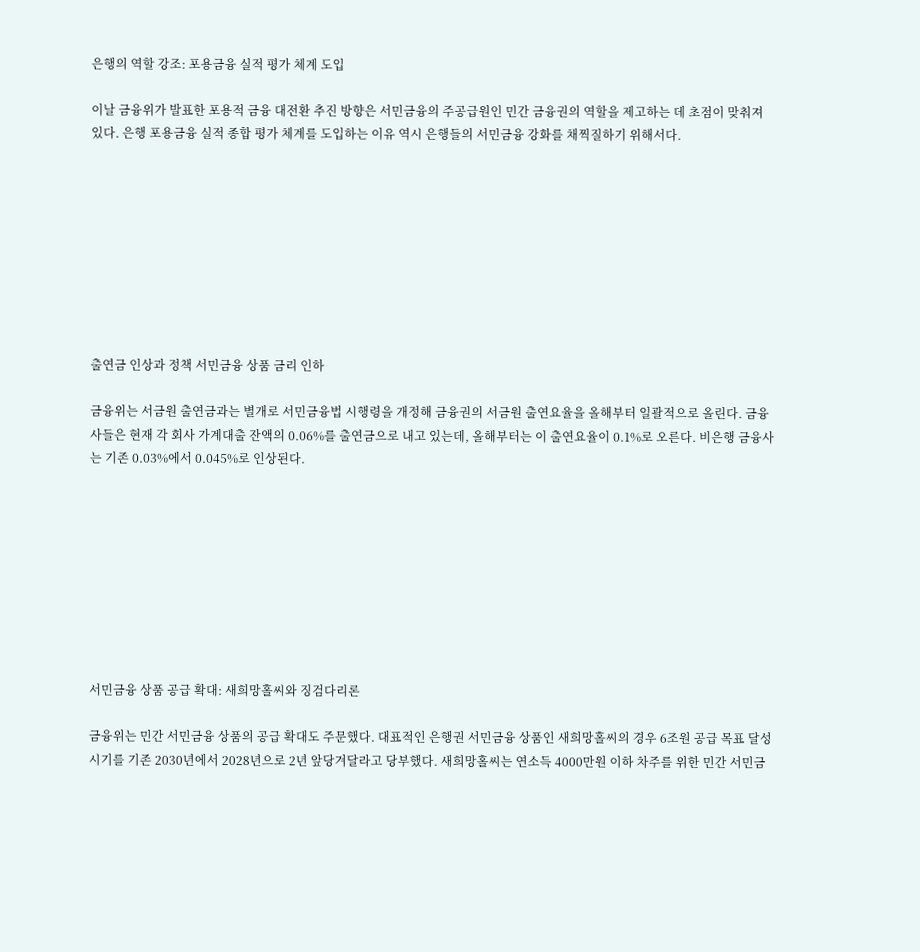은행의 역할 강조: 포용금융 실적 평가 체계 도입

이날 금융위가 발표한 포용적 금융 대전환 추진 방향은 서민금융의 주공급원인 민간 금융권의 역할을 제고하는 데 초점이 맞춰져 있다. 은행 포용금융 실적 종합 평가 체계를 도입하는 이유 역시 은행들의 서민금융 강화를 채찍질하기 위해서다.









출연금 인상과 정책 서민금융 상품 금리 인하

금융위는 서금원 출연금과는 별개로 서민금융법 시행령을 개정해 금융권의 서금원 출연요율을 올해부터 일괄적으로 올린다. 금융사들은 현재 각 회사 가계대출 잔액의 0.06%를 출연금으로 내고 있는데, 올해부터는 이 출연요율이 0.1%로 오른다. 비은행 금융사는 기존 0.03%에서 0.045%로 인상된다.









서민금융 상품 공급 확대: 새희망홀씨와 징검다리론

금융위는 민간 서민금융 상품의 공급 확대도 주문했다. 대표적인 은행권 서민금융 상품인 새희망홀씨의 경우 6조원 공급 목표 달성 시기를 기존 2030년에서 2028년으로 2년 앞당겨달라고 당부했다. 새희망홀씨는 연소득 4000만원 이하 차주를 위한 민간 서민금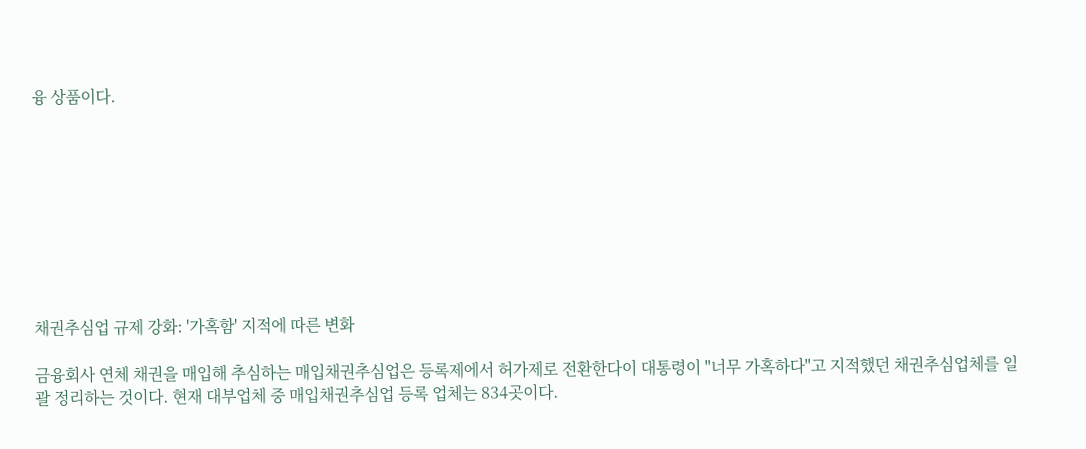융 상품이다.









채권추심업 규제 강화: '가혹함' 지적에 따른 변화

금융회사 연체 채권을 매입해 추심하는 매입채권추심업은 등록제에서 허가제로 전환한다이 대통령이 "너무 가혹하다"고 지적했던 채권추심업체를 일괄 정리하는 것이다. 현재 대부업체 중 매입채권추심업 등록 업체는 834곳이다.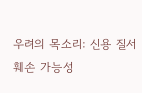우려의 목소리: 신용 질서 훼손 가능성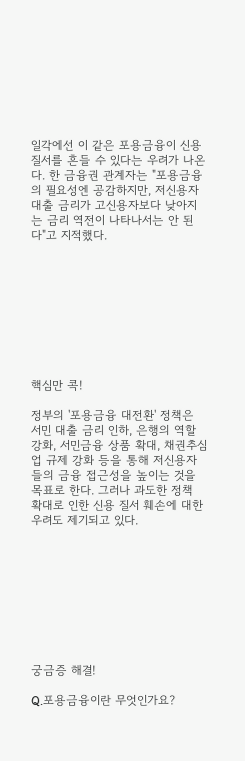일각에선 이 같은 포용금융이 신용 질서를 흔들 수 있다는 우려가 나온다. 한 금융권 관계자는 "포용금융의 필요성엔 공감하지만, 저신용자 대출 금리가 고신용자보다 낮아지는 금리 역전이 나타나서는 안 된다"고 지적했다.









핵심만 콕!

정부의 '포용금융 대전환' 정책은 서민 대출 금리 인하, 은행의 역할 강화, 서민금융 상품 확대, 채권추심업 규제 강화 등을 통해 저신용자들의 금융 접근성을 높이는 것을 목표로 한다. 그러나 과도한 정책 확대로 인한 신용 질서 훼손에 대한 우려도 제기되고 있다.









궁금증 해결!

Q.포용금융이란 무엇인가요?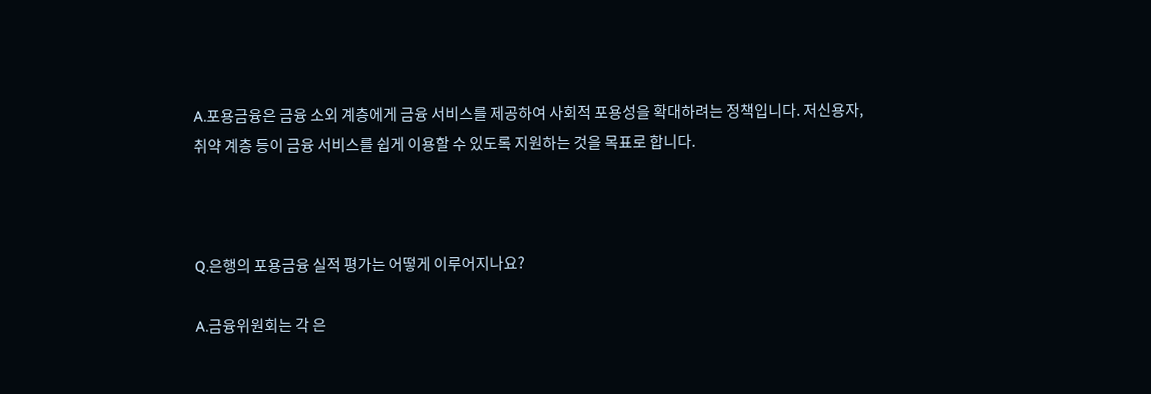A.포용금융은 금융 소외 계층에게 금융 서비스를 제공하여 사회적 포용성을 확대하려는 정책입니다. 저신용자, 취약 계층 등이 금융 서비스를 쉽게 이용할 수 있도록 지원하는 것을 목표로 합니다.



Q.은행의 포용금융 실적 평가는 어떻게 이루어지나요?

A.금융위원회는 각 은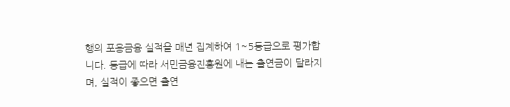행의 포용금융 실적을 매년 집계하여 1~5등급으로 평가합니다. 등급에 따라 서민금융진흥원에 내는 출연금이 달라지며, 실적이 좋으면 출연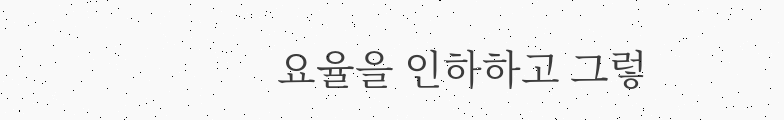요율을 인하하고 그렇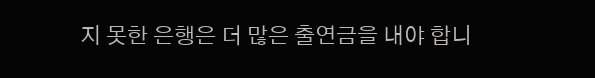지 못한 은행은 더 많은 출연금을 내야 합니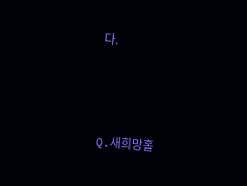다.



Q.새희망홀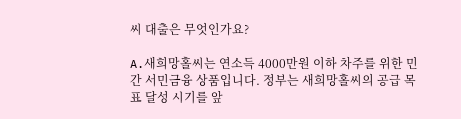씨 대출은 무엇인가요?

A.새희망홀씨는 연소득 4000만원 이하 차주를 위한 민간 서민금융 상품입니다. 정부는 새희망홀씨의 공급 목표 달성 시기를 앞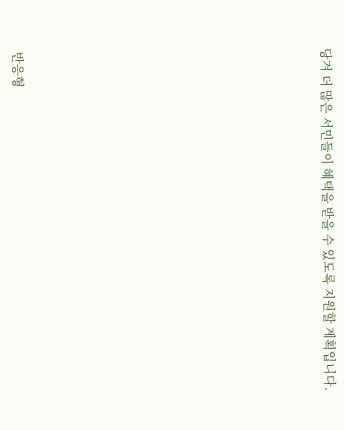당겨 더 많은 서민들이 혜택을 받을 수 있도록 지원할 계획입니다.













반응형